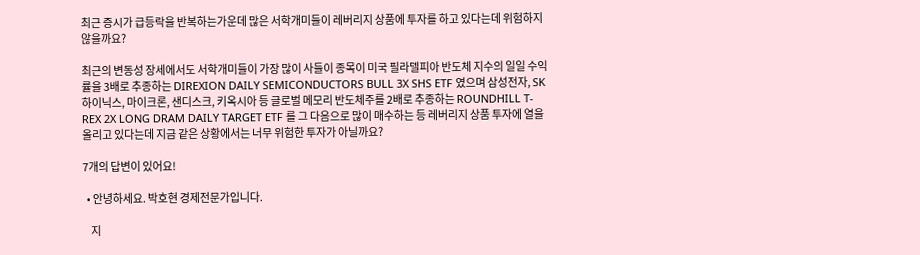최근 증시가 급등락을 반복하는가운데 많은 서학개미들이 레버리지 상품에 투자를 하고 있다는데 위험하지않을까요?

최근의 변동성 장세에서도 서학개미들이 가장 많이 사들이 종목이 미국 필라델피아 반도체 지수의 일일 수익률을 3배로 추종하는 DIREXION DAILY SEMICONDUCTORS BULL 3X SHS ETF 였으며 삼성전자, SK 하이닉스, 마이크론, 샌디스크, 키옥시아 등 글로벌 메모리 반도체주를 2배로 추종하는 ROUNDHILL T-REX 2X LONG DRAM DAILY TARGET ETF 를 그 다음으로 많이 매수하는 등 레버리지 상품 투자에 열을 올리고 있다는데 지금 같은 상황에서는 너무 위험한 투자가 아닐까요?

7개의 답변이 있어요!

  • 안녕하세요. 박호현 경제전문가입니다.

    지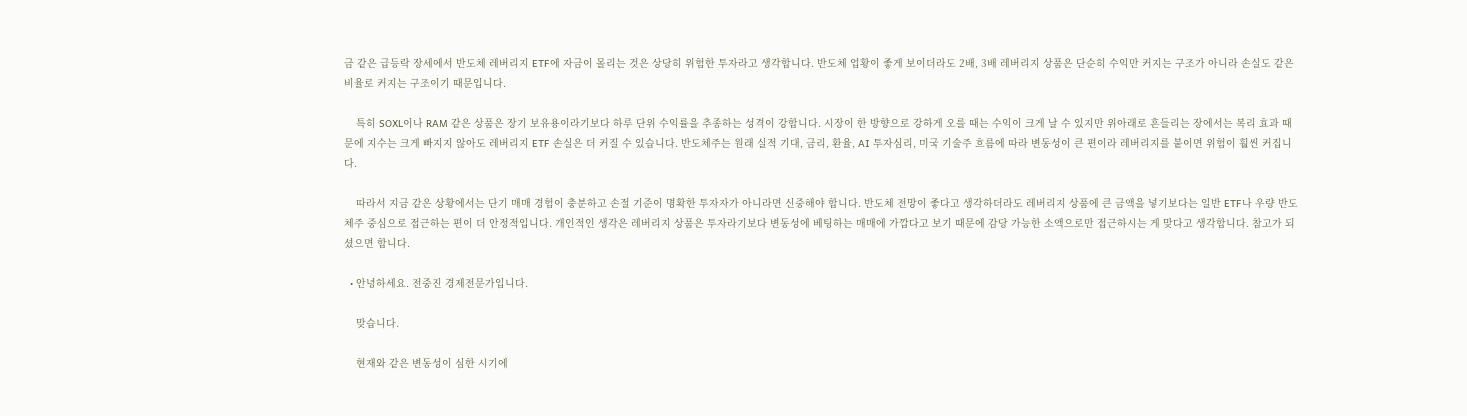금 같은 급등락 장세에서 반도체 레버리지 ETF에 자금이 몰리는 것은 상당히 위험한 투자라고 생각합니다. 반도체 업황이 좋게 보이더라도 2배, 3배 레버리지 상품은 단순히 수익만 커지는 구조가 아니라 손실도 같은 비율로 커지는 구조이기 때문입니다.

    특히 SOXL이나 RAM 같은 상품은 장기 보유용이라기보다 하루 단위 수익률을 추종하는 성격이 강합니다. 시장이 한 방향으로 강하게 오를 때는 수익이 크게 날 수 있지만 위아래로 흔들리는 장에서는 복리 효과 때문에 지수는 크게 빠지지 않아도 레버리지 ETF 손실은 더 커질 수 있습니다. 반도체주는 원래 실적 기대, 금리, 환율, AI 투자심리, 미국 기술주 흐름에 따라 변동성이 큰 편이라 레버리지를 붙이면 위험이 훨씬 커집니다.

    따라서 지금 같은 상황에서는 단기 매매 경험이 충분하고 손절 기준이 명확한 투자자가 아니라면 신중해야 합니다. 반도체 전망이 좋다고 생각하더라도 레버리지 상품에 큰 금액을 넣기보다는 일반 ETF나 우량 반도체주 중심으로 접근하는 편이 더 안정적입니다. 개인적인 생각은 레버리지 상품은 투자라기보다 변동성에 베팅하는 매매에 가깝다고 보기 때문에 감당 가능한 소액으로만 접근하시는 게 맞다고 생각합니다. 참고가 되셨으면 합니다.

  • 안녕하세요. 전중진 경제전문가입니다.

    맞습니다.

    현재와 같은 변동성이 심한 시기에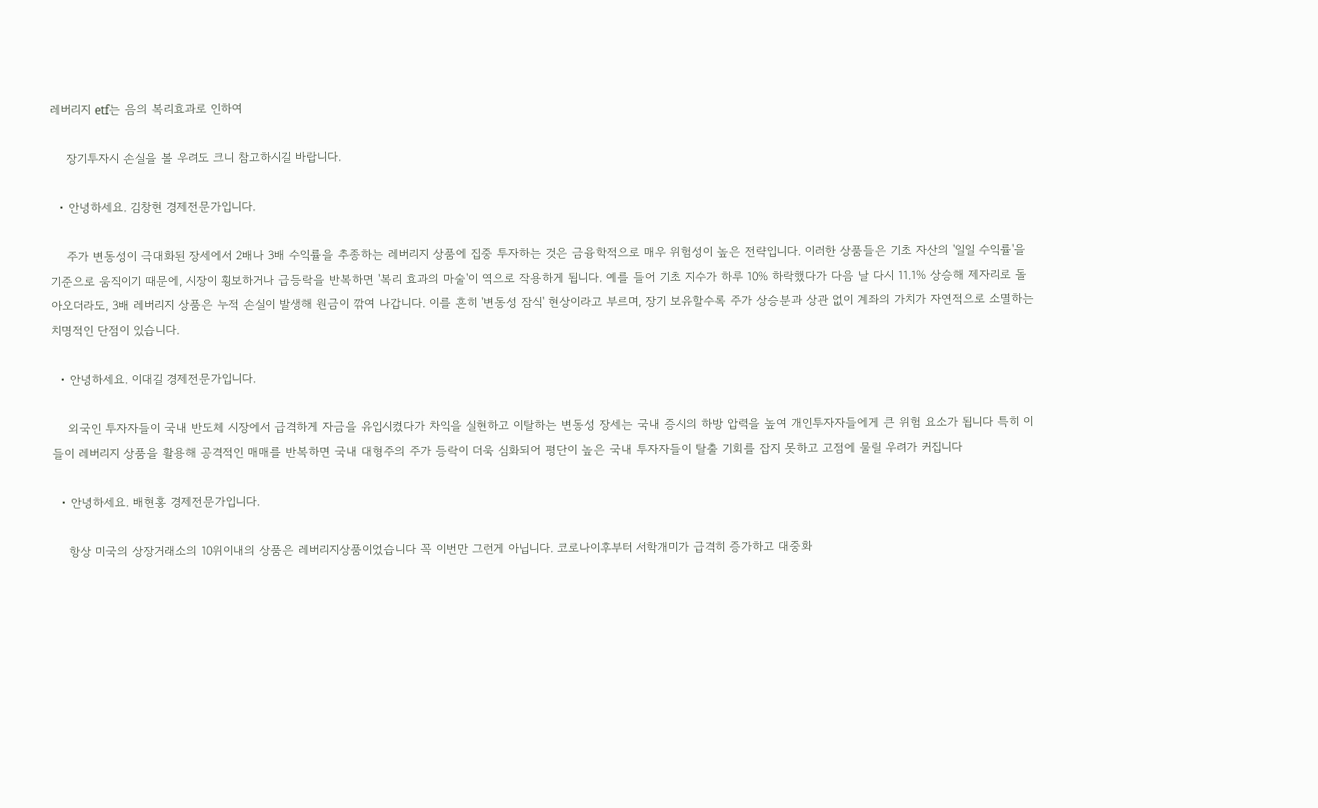레버리지 etf는 음의 복리효과로 인하여

    장기투자시 손실을 볼 우려도 크니 참고하시길 바랍니다.

  • 안녕하세요. 김창현 경제전문가입니다.

    주가 변동성이 극대화된 장세에서 2배나 3배 수익률을 추종하는 레버리지 상품에 집중 투자하는 것은 금융학적으로 매우 위험성이 높은 전략입니다. 이러한 상품들은 기초 자산의 '일일 수익률'을 기준으로 움직이기 때문에, 시장이 횡보하거나 급등락을 반복하면 '복리 효과의 마술'이 역으로 작용하게 됩니다. 예를 들어 기초 지수가 하루 10% 하락했다가 다음 날 다시 11.1% 상승해 제자리로 돌아오더라도, 3배 레버리지 상품은 누적 손실이 발생해 원금이 깎여 나갑니다. 이를 흔히 '변동성 잠식' 현상이라고 부르며, 장기 보유할수록 주가 상승분과 상관 없이 계좌의 가치가 자연적으로 소멸하는 치명적인 단점이 있습니다.

  • 안녕하세요. 이대길 경제전문가입니다.

    외국인 투자자들이 국내 반도체 시장에서 급격하게 자금을 유입시켰다가 차익을 실현하고 이탈하는 변동성 장세는 국내 증시의 하방 압력을 높여 개인투자자들에게 큰 위험 요소가 됩니다 특히 이들이 레버리지 상품을 활용해 공격적인 매매를 반복하면 국내 대형주의 주가 등락이 더욱 심화되어 평단이 높은 국내 투자자들이 탈출 기회를 잡지 못하고 고점에 물릴 우려가 커집니다

  • 안녕하세요. 배현홍 경제전문가입니다.

    항상 미국의 상장거래소의 10위이내의 상품은 레버리지상품이었습니다 꼭 이번만 그런게 아닙니다. 코로나이후부터 서학개미가 급격히 증가하고 대중화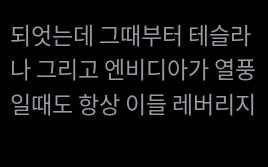되엇는데 그때부터 테슬라나 그리고 엔비디아가 열풍일때도 항상 이들 레버리지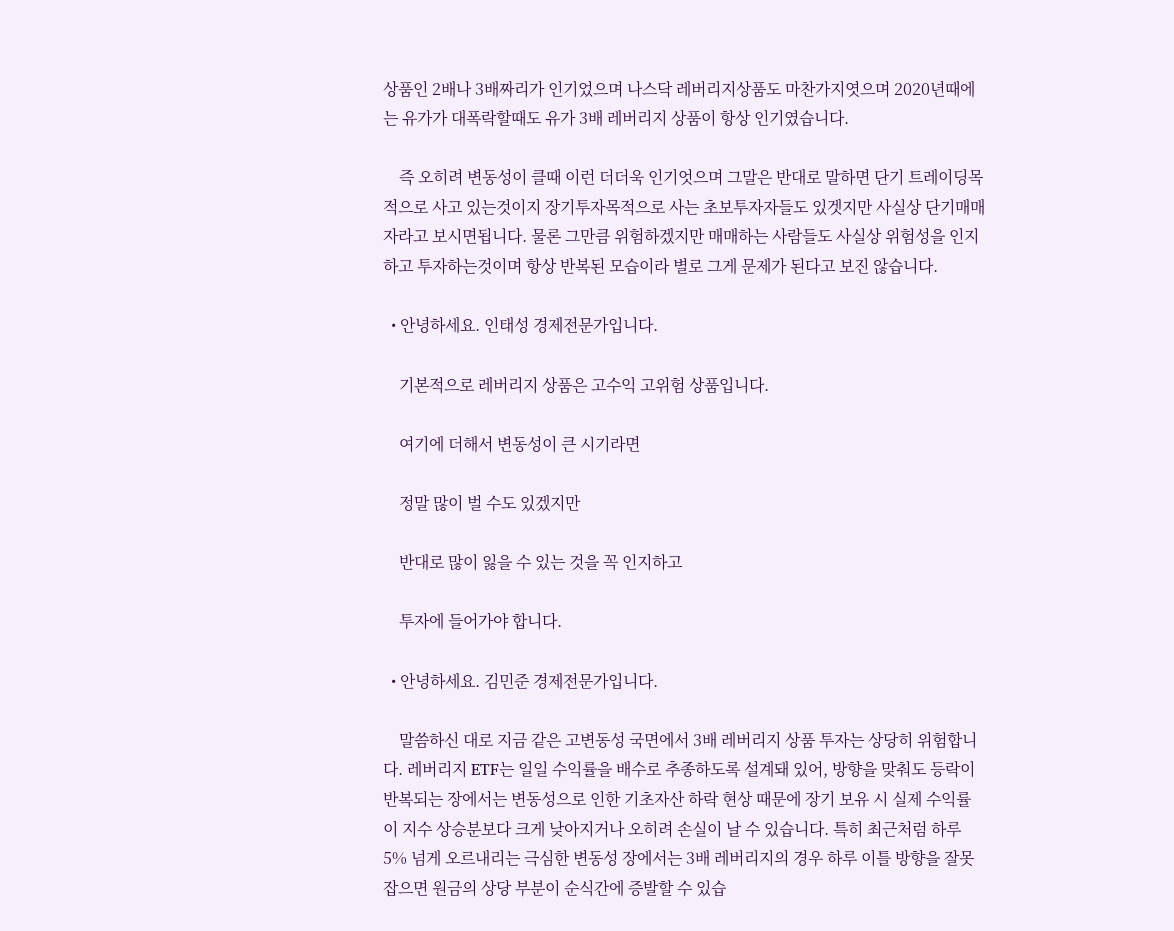상품인 2배나 3배짜리가 인기었으며 나스닥 레버리지상품도 마찬가지엿으며 2020년때에는 유가가 대폭락할때도 유가 3배 레버리지 상품이 항상 인기였습니다.

    즉 오히려 변동성이 클때 이런 더더욱 인기엇으며 그말은 반대로 말하면 단기 트레이딩목적으로 사고 있는것이지 장기투자목적으로 사는 초보투자자들도 있겟지만 사실상 단기매매자라고 보시면됩니다. 물론 그만큼 위험하겠지만 매매하는 사람들도 사실상 위험성을 인지하고 투자하는것이며 항상 반복된 모습이라 별로 그게 문제가 된다고 보진 않습니다.

  • 안녕하세요. 인태성 경제전문가입니다.

    기본적으로 레버리지 상품은 고수익 고위험 상품입니다.

    여기에 더해서 변동성이 큰 시기라면

    정말 많이 벌 수도 있겠지만

    반대로 많이 잃을 수 있는 것을 꼭 인지하고

    투자에 들어가야 합니다.

  • 안녕하세요. 김민준 경제전문가입니다.

    말씀하신 대로 지금 같은 고변동성 국면에서 3배 레버리지 상품 투자는 상당히 위험합니다. 레버리지 ETF는 일일 수익률을 배수로 추종하도록 설계돼 있어, 방향을 맞춰도 등락이 반복되는 장에서는 변동성으로 인한 기초자산 하락 현상 때문에 장기 보유 시 실제 수익률이 지수 상승분보다 크게 낮아지거나 오히려 손실이 날 수 있습니다. 특히 최근처럼 하루 5% 넘게 오르내리는 극심한 변동성 장에서는 3배 레버리지의 경우 하루 이틀 방향을 잘못 잡으면 원금의 상당 부분이 순식간에 증발할 수 있습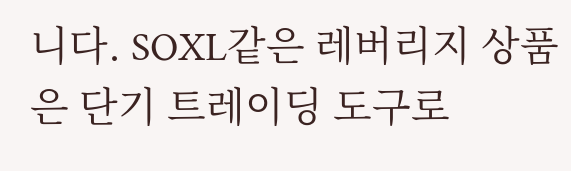니다. SOXL같은 레버리지 상품은 단기 트레이딩 도구로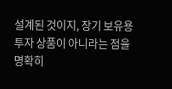설계된 것이지, 장기 보유용 투자 상품이 아니라는 점을 명확히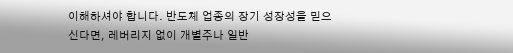이해하셔야 합니다. 반도체 업종의 장기 성장성을 믿으신다면, 레버리지 없이 개별주나 일반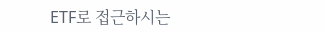ETF로 접근하시는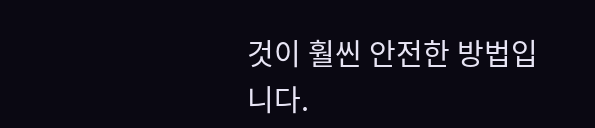것이 훨씬 안전한 방법입니다.